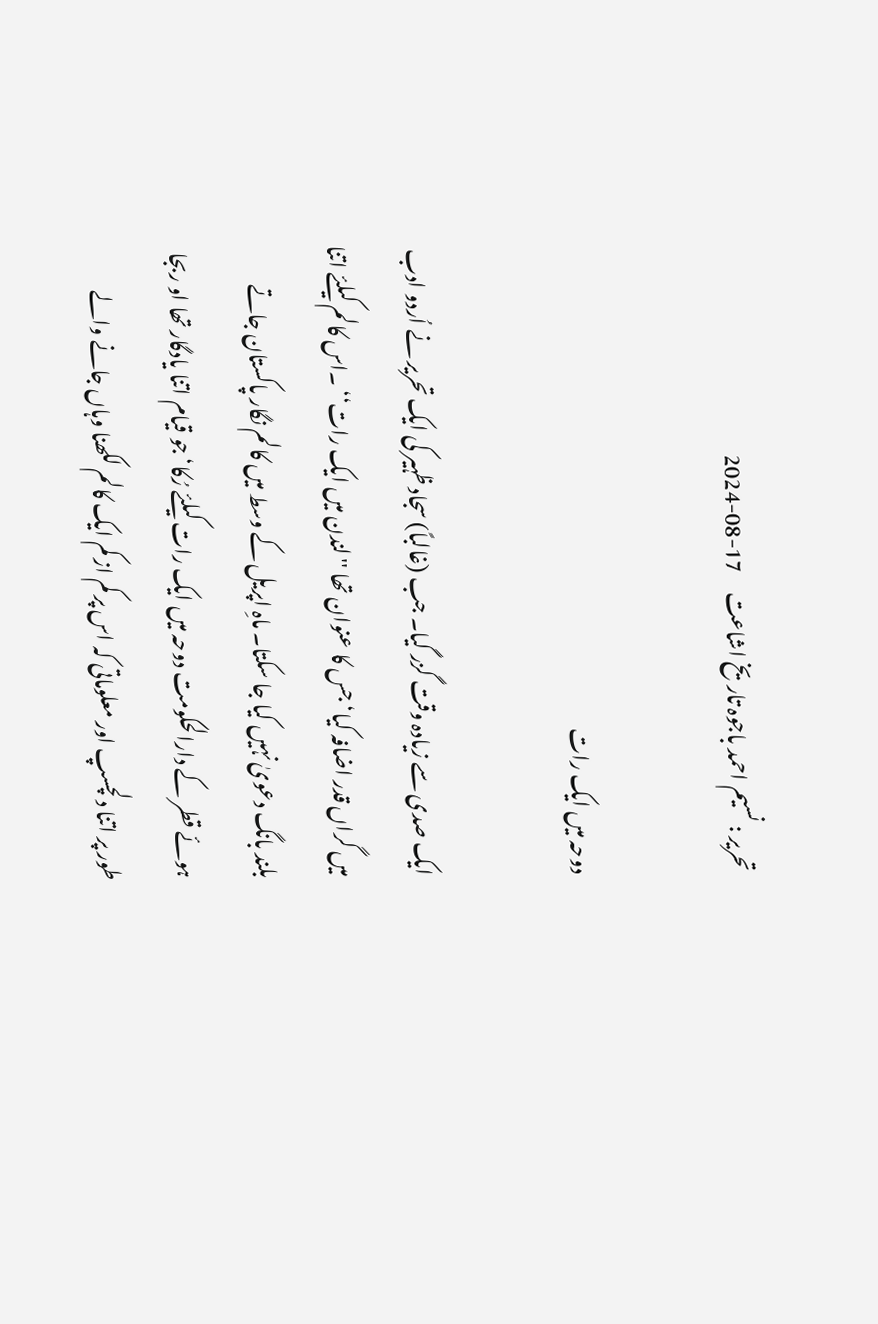تحریر : نسیم احمد باجوہ تاریخ اشاعت     17-08-2024

دوحہ میں ایک رات

ایک صدی سے زیادہ وقت گزر گیا۔ جب (غالباً) سجاد ظہیر کی ایک تحریر نے اُردو ادب میں گراں قدر اضافہ کیا‘ جس کا عنوان تھا ''لندن میں ایک رات‘‘ ۔اس کالم کیلئے اتنا بلند بانگ دعویٰ نہیں کیا جا سکتا۔ ماہِ اپریل کے وسط میں کالم نگار پاکستان جاتے ہوئے قطر کے دارالحکومت دوحہ میں ایک رات کیلئے رُکا‘ جو قیام اتنا یادگار تھا او ربجا طور پر اتنا دلچسپ اور معلوماتی کہ اس پر کم از کم ایک کالم لکھنا وہاں جانے والے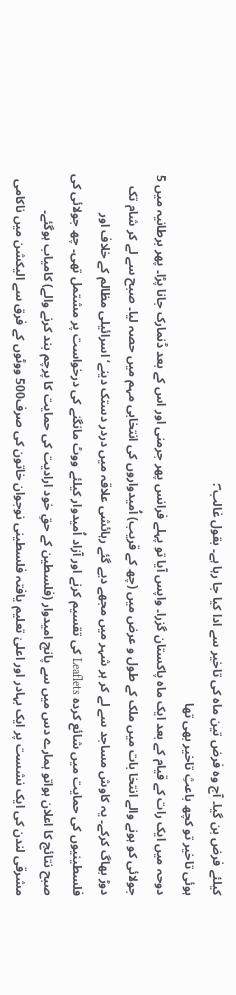کیلئے فرض بن گیا۔ آج وہ فرض تین ماہ کی تاخیر سے ادا کیا جا رہا ہے۔ بقول غالب ؔ:
ہوئی تاخیر تو کچھ باعثِ تاخیر بھی تھا
دوحہ میں ایک رات کے قیام کے بعد ایک ماہ پاکستان گزرا۔ واپس آیا تو پہلے فرانس پھر جرمنی اور اس کے بعد ڈنمارک جانا پڑا۔ پھر برطانیہ میں 5 جولائی کو ہونے والے انتخا بات میں ملک کے طول و عرض میں (چھ کے قریب) اُمیدواروں کی انتخابی مہم میں حصہ لیا۔ صبح سے لے کر شام تک دوڑ بھاگ کرکے۔ یہ کاوش مساجد سے لے کر ہر شہر میں مجھے دیے گئے رہائشی علاقہ میں دردر دستک دینے‘ اسرائیلی مظالم کے خلاف اور فلسطینیوں کی حمایت میں شائع کردہ Leaflets کی تقسیم کرنے اور آزاد اُمیدوار کیلئے ووٹ مانگنے کی درخواست پر مشتمل تھی۔ چھ جولائی کی صبح نتائج کا اعلان ہواتو ہمارے دس میں سے پانچ امیدوار (فلسطین کے حقِ خود ارادیت کی حمایت کا پرچم بند کرنے والے) کامیاب ہوگئے۔ مشرقی لندن کی ایک نشست پر ایک بہادر اور اعلیٰ تعلیم یافتہ فلسطینی نوجوان خاتون کی صرف500 ووٹوں کے فرق سے الیکشن میں ناکامی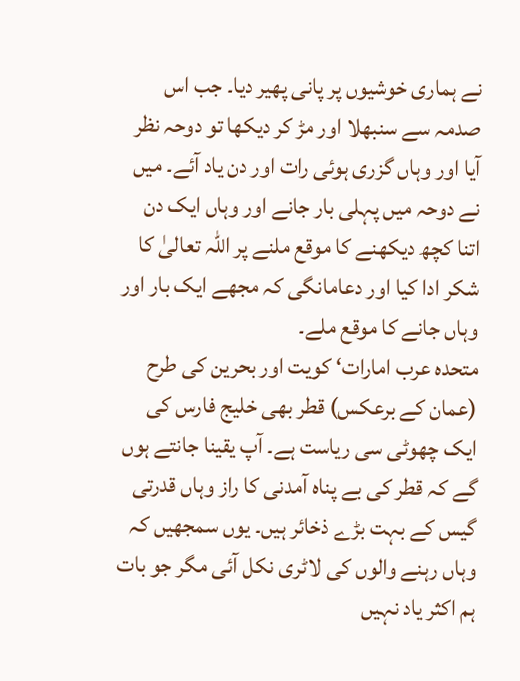نے ہماری خوشیوں پر پانی پھیر دیا۔ جب اس صدمہ سے سنبھلا اور مڑ کر دیکھا تو دوحہ نظر آیا اور وہاں گزری ہوئی رات اور دن یاد آئے۔ میں نے دوحہ میں پہلی بار جانے اور وہاں ایک دن اتنا کچھ دیکھنے کا موقع ملنے پر اللہ تعالیٰ کا شکر ادا کیا اور دعامانگی کہ مجھے ایک بار اور وہاں جانے کا موقع ملے۔
متحدہ عرب امارات‘ کویت اور بحرین کی طرح (عمان کے برعکس) قطر بھی خلیج فارس کی ایک چھوٹی سی ریاست ہے۔ آپ یقینا جانتے ہوں گے کہ قطر کی بے پناہ آمدنی کا راز وہاں قدرتی گیس کے بہت بڑے ذخائر ہیں۔ یوں سمجھیں کہ وہاں رہنے والوں کی لاٹری نکل آئی مگر جو بات ہم اکثر یاد نہیں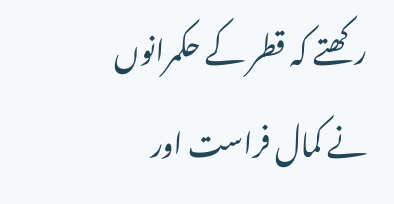رکھتے کہ قطر کے حکمرانوں نے کمال فراست اور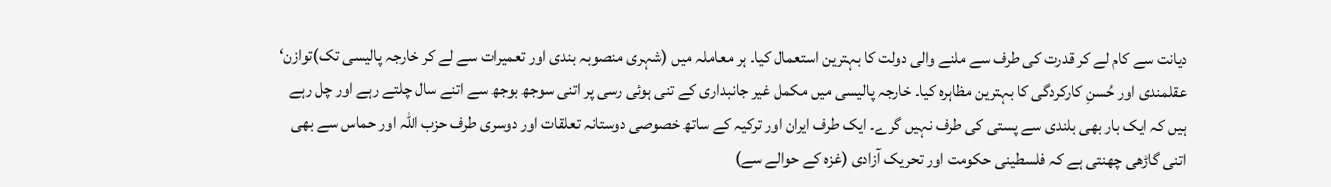دیانت سے کام لے کر قدرت کی طرف سے ملنے والی دولت کا بہترین استعمال کیا۔ ہر معاملہ میں (شہری منصوبہ بندی اور تعمیرات سے لے کر خارجہ پالیسی تک)توازن‘ عقلمندی اور حُسنِ کارکردگی کا بہترین مظاہرہ کیا۔ خارجہ پالیسی میں مکمل غیر جانبداری کے تنی ہوئی رسی پر اتنی سوجھ بوجھ سے اتنے سال چلتے رہے اور چل رہے ہیں کہ ایک بار بھی بلندی سے پستی کی طرف نہیں گرے۔ ایک طرف ایران اور ترکیہ کے ساتھ خصوصی دوستانہ تعلقات اور دوسری طرف حزب اللہ اور حماس سے بھی اتنی گاڑھی چھنتی ہے کہ فلسطینی حکومت اور تحریک آزادی (غزہ کے حوالے سے)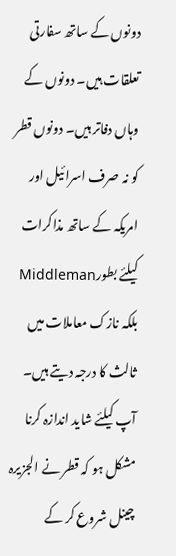دونوں کے ساتھ سفارتی تعلقات ہیں۔ دونوں کے وہاں دفاتر ہیں۔ دونوں قطر کو نہ صرف اسرائیل اور امریکہ کے ساتھ مذاکرات کیلئے بطورMiddleman بلکہ نازک معاملات میں ثالث کا درجہ دیتے ہیں۔ آپ کیلئے شاید اندازہ کرنا مشکل ہو کہ قطر نے الجزیرہ چینل شروع کر کے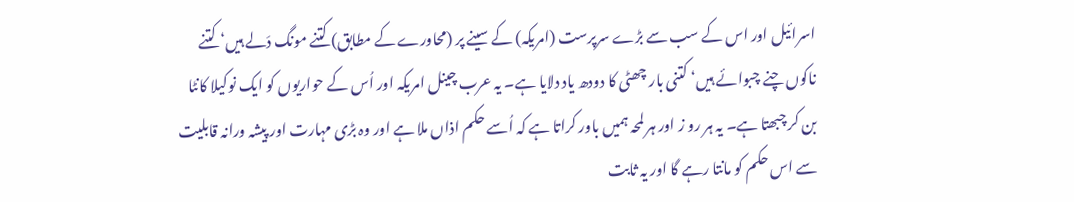اسرائیل اور اس کے سب سے بڑے سرپرست (امریکہ) کے سینے پر (محاورے کے مطابق) کتنے مونگ دَلے ہیں‘ کتنے ناکوں چنے چبوائے ہیں‘ کتنی بار چھٹی کا دودھ یاد دلایا ہے۔ یہ عرب چینل امریکہ اور اُس کے حواریوں کو ایک نوکیلا کانٹا بن کر چبھتا ہے۔ یہ ہر رو ز اور ہر لمحہ ہمیں باور کراتا ہے کہ اُسے حکم اذاں ملا ہے اور وہ بڑی مہارت اور پیشہ ورانہ قابلیت سے اس حکم کو مانتا رہے گا اور یہ ثابت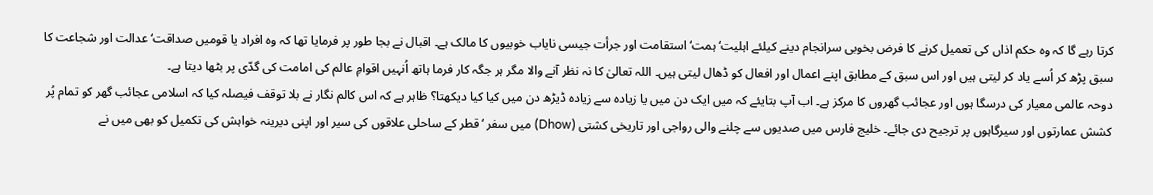کرتا رہے گا کہ وہ حکم اذاں کی تعمیل کرنے کا فرض بخوبی سرانجام دینے کیلئے اہلیت‘ ہمت‘استقامت اور جرأت جیسی نایاب خوبیوں کا مالک ہے۔ اقبال نے بجا طور پر فرمایا تھا کہ وہ افراد یا قومیں صداقت‘ عدالت اور شجاعت کا سبق پڑھ کر اُسے یاد کر لیتی ہیں اور اس سبق کے مطابق اپنے اعمال اور افعال کو ڈھال لیتی ہیں۔ اللہ تعالیٰ کا نہ نظر آنے والا مگر ہر جگہ کار فرما ہاتھ اُنہیں اقوامِ عالم کی امامت کی گدّی پر بٹھا دیتا ہے۔
دوحہ عالمی معیار کی درسگا ہوں اور عجائب گھروں کا مرکز ہے۔ اب آپ بتایئے کہ میں ایک دن میں یا زیادہ سے زیادہ ڈیڑھ دن میں کیا کیا دیکھتا؟ ظاہر ہے کہ اس کالم نگار نے بلا توقف فیصلہ کیا کہ اسلامی عجائب گھر کو تمام پُر کشش عمارتوں اور سیرگاہوں پر ترجیح دی جائے۔ خلیج فارس میں صدیوں سے چلنے والی رواجی اور تاریخی کشتی (Dhow) میں سفر ‘قطر کے ساحلی علاقوں کی سیر اور اپنی دیرینہ خواہش کی تکمیل کو بھی میں نے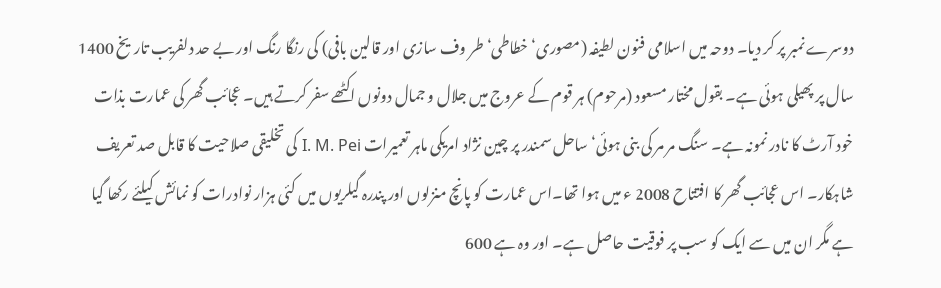دوسرے نمبر پر کر دیا۔ دوحہ میں اسلامی فنون لطیفہ (مصوری‘ خطاطی‘ طر وف سازی اور قالین بافی) کی رنگا رنگ اور بے حد دلفریب تاریخ 1400 سال پر پھیلی ہوئی ہے۔ بقول مختار مسعود (مرحوم) ہر قوم کے عروج میں جلال و جمال دونوں اکٹھے سفر کرتے ہیں۔ عجائب گھر کی عمارت بذات خود آرٹ کا نادر نمونہ ہے۔ سنگ مر مر کی بنی ہوئی‘ ساحل سمندر پر چین نژاد امریکی ماہر تعمیرات I. M. Pei کی تخلیقی صلاحیت کا قابل صد تعریف شاہکار۔ اس عجائب گھر کا افتتاح 2008 ء میں ہوا تھا۔اس عمارت کو پانچ منزلوں اور پندرہ گیلریوں میں کئی ہزار نوادرات کو نمائش کیلئے رکھا گیا ہے مگر ان میں سے ایک کو سب پر فوقیت حاصل ہے۔ اور وہ ہے 600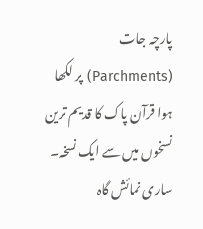پارچہ جات (Parchments) پر لکھا ہوا قرآن پاک کا قدیم ترین نسخوں میں سے ایک نسخہ۔ ساری نمائش گاہ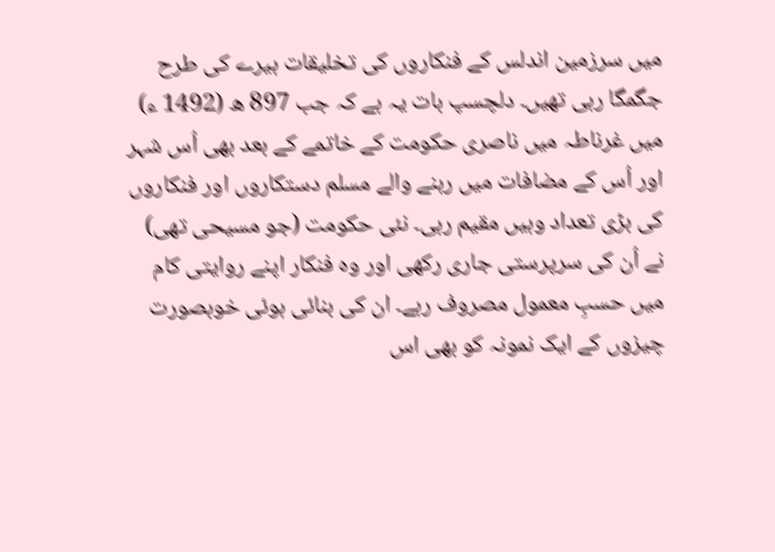میں سرزمین اندلس کے فنکاروں کی تخلیقات ہیرے کی طرح جگمگا رہی تھیں۔ دلچسپ بات یہ ہے کہ جب 897 ھ (1492 ء) میں غرناطہ میں ناصری حکومت کے خاتمے کے بعد بھی اُس شہر اور اُس کے مضافات میں رہنے والے مسلم دستکاروں اور فنکاروں کی بڑی تعداد وہیں مقیم رہی۔ نئی حکومت (جو مسیحی تھی) نے اُن کی سرپرستی جاری رکھی اور وہ فنکار اپنے روایتی کام میں حسبِ معمول مصروف رہے۔ ان کی بنائی ہوئی خوبصورت چیزوں کے ایک نمونہ کو بھی اس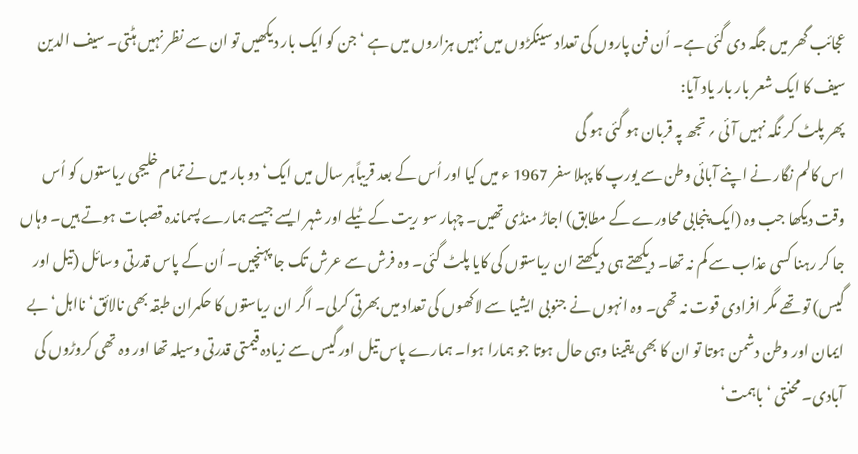عجائب گھر میں جگہ دی گئی ہے۔ اُن فن پاروں کی تعداد سینکڑوں میں نہیں ہزاروں میں ہے ‘جن کو ایک بار دیکھیں تو ان سے نظر نہیں ہٹتی۔ سیف الدین سیف کا ایک شعر بار بار یاد آیا:
پھر پلٹ کر نگہ نہیں آئی ؍ تجھ پہ قربان ہو گئی ہو گی
اس کالم نگار نے اپنے آبائی وطن سے یورپ کا پہلا سفر 1967 ء میں کیا اور اُس کے بعد قریباًہر سال میں ایک‘ دو بار میں نے تمام خلیجی ریاستوں کو اُس وقت دیکھا جب وہ (ایک پنجابی محاورے کے مطابق) اجاڑ منڈی تھیں۔ چہار سو ریت کے ٹیلے اور شہر ایسے جیسے ہمارے پسماندہ قصبات ہوتے ہیں۔ وہاں جا کر رہنا کسی عذاب سے کم نہ تھا۔ دیکھتے ہی دیکھتے ان ریاستوں کی کایا پلٹ گئی۔ وہ فرش سے عرش تک جا پہنچیں۔ اُن کے پاس قدرتی وسائل (تیل اور گیس) تو تھے مگر افرادی قوت نہ تھی۔ وہ انہوں نے جنوبی ایشیا سے لاکھوں کی تعداد میں بھرتی کرلی۔ اگر ان ریاستوں کا حکمران طبقہ بھی نالائق‘ نااہل‘ بے ایمان اور وطن دشمن ہوتا تو ان کا بھی یقینا وہی حال ہوتا جو ہمارا ہوا۔ ہمارے پاس تیل اور گیس سے زیادہ قیمتی قدرتی وسیلہ تھا اور وہ تھی کروڑوں کی آبادی۔ محنتی ‘ باہمت‘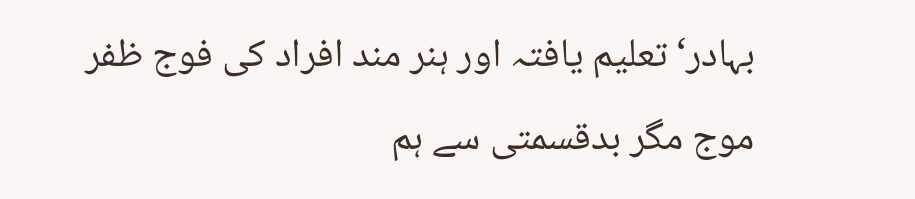بہادر‘تعلیم یافتہ اور ہنر مند افراد کی فوج ظفر موج مگر بدقسمتی سے ہم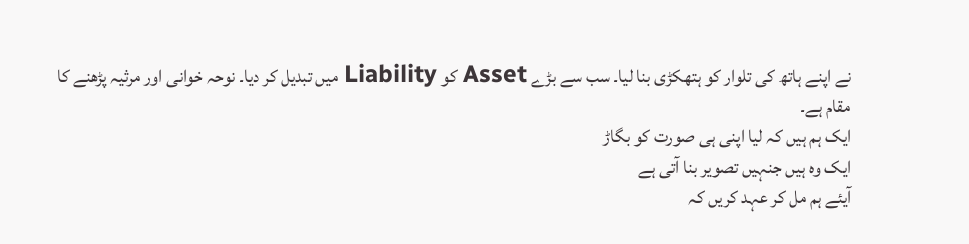نے اپنے ہاتھ کی تلوار کو ہتھکڑی بنا لیا۔ سب سے بڑے Asset کو Liability میں تبدیل کر دیا۔ نوحہ خوانی اور مرثیہ پڑھنے کا مقام ہے۔
ایک ہم ہیں کہ لیا اپنی ہی صورت کو بگاڑ
ایک وہ ہیں جنہیں تصویر بنا آتی ہے
آیئے ہم مل کر عہد کریں کہ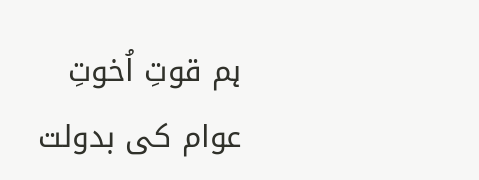ہم قوتِ اُخوتِ عوام کی بدولت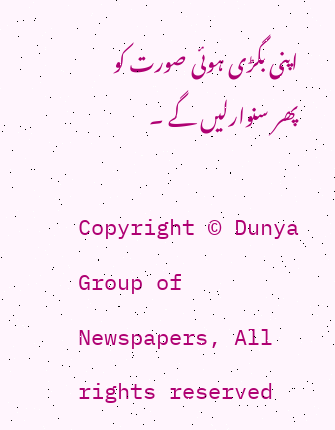اپنی بگڑی ہوئی صورت کو پھر سنوارلیں گے ۔

Copyright © Dunya Group of Newspapers, All rights reserved